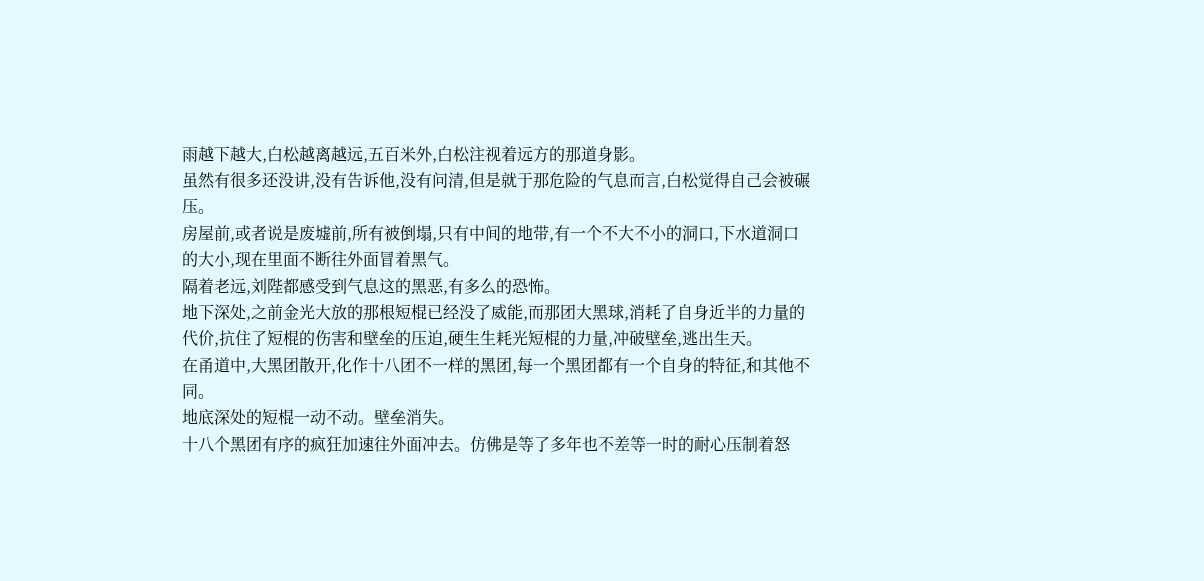雨越下越大,白松越离越远,五百米外,白松注视着远方的那道身影。
虽然有很多还没讲,没有告诉他,没有问清,但是就于那危险的气息而言,白松觉得自己会被碾压。
房屋前,或者说是废墟前,所有被倒塌,只有中间的地带,有一个不大不小的洞口,下水道洞口的大小,现在里面不断往外面冒着黑气。
隔着老远,刘陛都感受到气息这的黑恶,有多么的恐怖。
地下深处,之前金光大放的那根短棍已经没了威能,而那团大黑球,消耗了自身近半的力量的代价,抗住了短棍的伤害和壁垒的压迫,硬生生耗光短棍的力量,冲破壁垒,逃出生天。
在甬道中,大黑团散开,化作十八团不一样的黑团,每一个黑团都有一个自身的特征,和其他不同。
地底深处的短棍一动不动。壁垒消失。
十八个黑团有序的疯狂加速往外面冲去。仿佛是等了多年也不差等一时的耐心压制着怒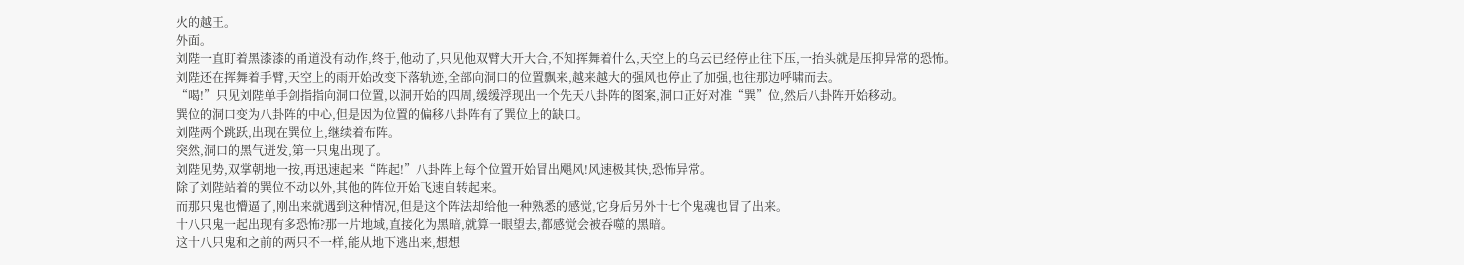火的越王。
外面。
刘陛一直盯着黑漆漆的甬道没有动作,终于,他动了,只见他双臂大开大合,不知挥舞着什么,天空上的乌云已经停止往下压,一抬头就是压抑异常的恐怖。
刘陛还在挥舞着手臂,天空上的雨开始改变下落轨迹,全部向洞口的位置飘来,越来越大的强风也停止了加强,也往那边呼啸而去。
“喝!”只见刘陛单手剑指指向洞口位置,以洞开始的四周,缓缓浮现出一个先天八卦阵的图案,洞口正好对准“巽”位,然后八卦阵开始移动。
巽位的洞口变为八卦阵的中心,但是因为位置的偏移八卦阵有了巽位上的缺口。
刘陛两个跳跃,出现在巽位上,继续着布阵。
突然,洞口的黑气迸发,第一只鬼出现了。
刘陛见势,双掌朝地一按,再迅速起来“阵起!”八卦阵上每个位置开始冒出飓风!风速极其快,恐怖异常。
除了刘陛站着的巽位不动以外,其他的阵位开始飞速自转起来。
而那只鬼也懵逼了,刚出来就遇到这种情况,但是这个阵法却给他一种熟悉的感觉,它身后另外十七个鬼魂也冒了出来。
十八只鬼一起出现有多恐怖?那一片地域,直接化为黑暗,就算一眼望去,都感觉会被吞噬的黑暗。
这十八只鬼和之前的两只不一样,能从地下逃出来,想想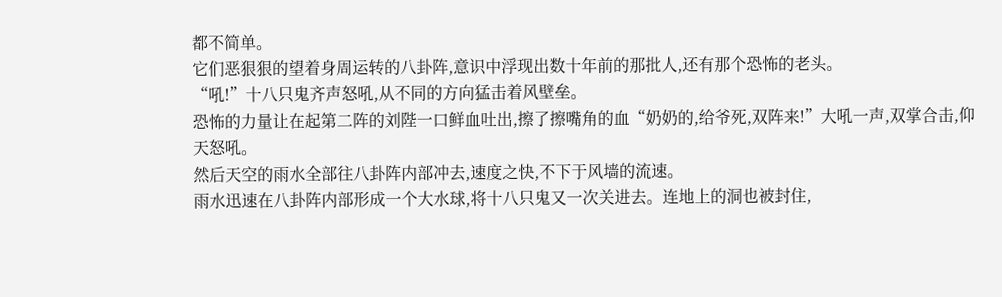都不简单。
它们恶狠狠的望着身周运转的八卦阵,意识中浮现出数十年前的那批人,还有那个恐怖的老头。
“吼!”十八只鬼齐声怒吼,从不同的方向猛击着风壁垒。
恐怖的力量让在起第二阵的刘陛一口鲜血吐出,擦了擦嘴角的血“奶奶的,给爷死,双阵来!”大吼一声,双掌合击,仰天怒吼。
然后天空的雨水全部往八卦阵内部冲去,速度之快,不下于风墙的流速。
雨水迅速在八卦阵内部形成一个大水球,将十八只鬼又一次关进去。连地上的洞也被封住,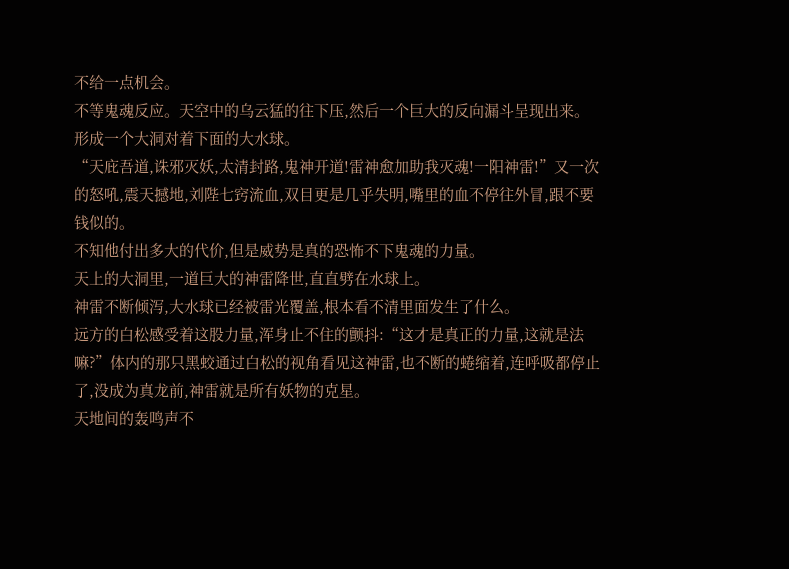不给一点机会。
不等鬼魂反应。天空中的乌云猛的往下压,然后一个巨大的反向漏斗呈现出来。形成一个大洞对着下面的大水球。
“天庇吾道,诛邪灭妖,太清封路,鬼神开道!雷神愈加助我灭魂!一阳神雷!”又一次的怒吼,震天撼地,刘陛七窍流血,双目更是几乎失明,嘴里的血不停往外冒,跟不要钱似的。
不知他付出多大的代价,但是威势是真的恐怖不下鬼魂的力量。
天上的大洞里,一道巨大的神雷降世,直直劈在水球上。
神雷不断倾泻,大水球已经被雷光覆盖,根本看不清里面发生了什么。
远方的白松感受着这股力量,浑身止不住的颤抖:“这才是真正的力量,这就是法嘛?”体内的那只黑蛟通过白松的视角看见这神雷,也不断的蜷缩着,连呼吸都停止了,没成为真龙前,神雷就是所有妖物的克星。
天地间的轰鸣声不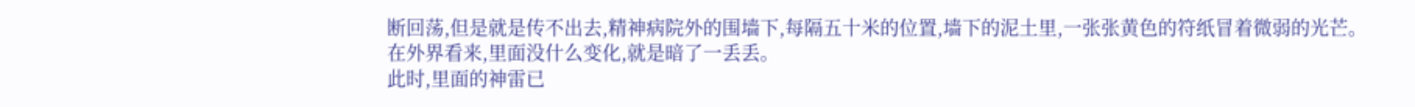断回荡,但是就是传不出去,精神病院外的围墙下,每隔五十米的位置,墙下的泥土里,一张张黄色的符纸冒着微弱的光芒。
在外界看来,里面没什么变化,就是暗了一丢丢。
此时,里面的神雷已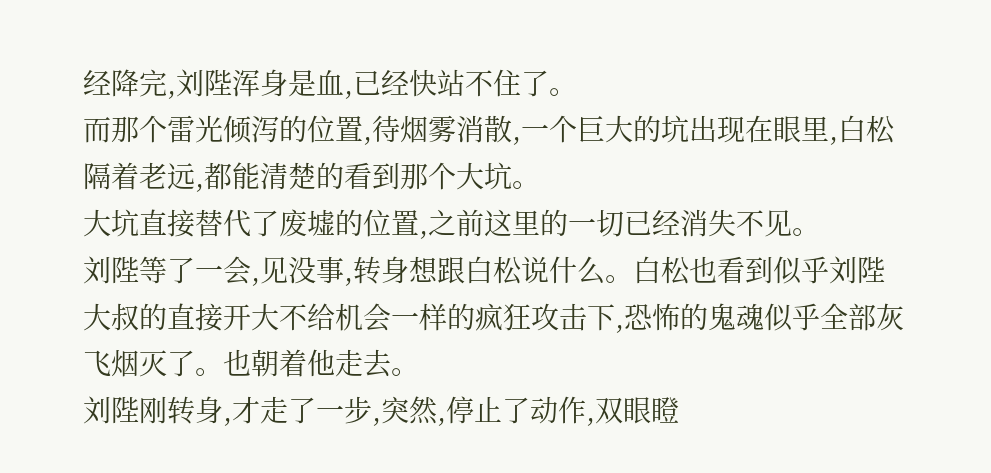经降完,刘陛浑身是血,已经快站不住了。
而那个雷光倾泻的位置,待烟雾消散,一个巨大的坑出现在眼里,白松隔着老远,都能清楚的看到那个大坑。
大坑直接替代了废墟的位置,之前这里的一切已经消失不见。
刘陛等了一会,见没事,转身想跟白松说什么。白松也看到似乎刘陛大叔的直接开大不给机会一样的疯狂攻击下,恐怖的鬼魂似乎全部灰飞烟灭了。也朝着他走去。
刘陛刚转身,才走了一步,突然,停止了动作,双眼瞪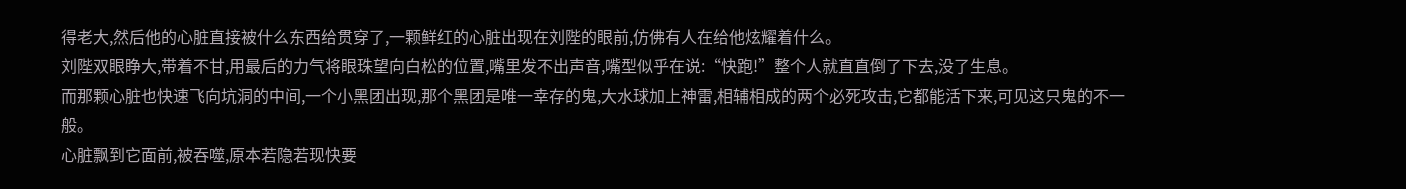得老大,然后他的心脏直接被什么东西给贯穿了,一颗鲜红的心脏出现在刘陛的眼前,仿佛有人在给他炫耀着什么。
刘陛双眼睁大,带着不甘,用最后的力气将眼珠望向白松的位置,嘴里发不出声音,嘴型似乎在说:“快跑!”整个人就直直倒了下去,没了生息。
而那颗心脏也快速飞向坑洞的中间,一个小黑团出现,那个黑团是唯一幸存的鬼,大水球加上神雷,相辅相成的两个必死攻击,它都能活下来,可见这只鬼的不一般。
心脏飘到它面前,被吞噬,原本若隐若现快要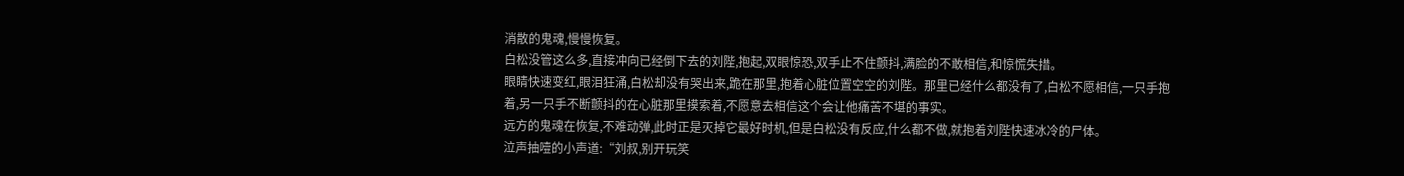消散的鬼魂,慢慢恢复。
白松没管这么多,直接冲向已经倒下去的刘陛,抱起,双眼惊恐,双手止不住颤抖,满脸的不敢相信,和惊慌失措。
眼睛快速变红,眼泪狂涌,白松却没有哭出来,跪在那里,抱着心脏位置空空的刘陛。那里已经什么都没有了,白松不愿相信,一只手抱着,另一只手不断颤抖的在心脏那里摸索着,不愿意去相信这个会让他痛苦不堪的事实。
远方的鬼魂在恢复,不难动弹,此时正是灭掉它最好时机,但是白松没有反应,什么都不做,就抱着刘陛快速冰冷的尸体。
泣声抽噎的小声道:“刘叔,别开玩笑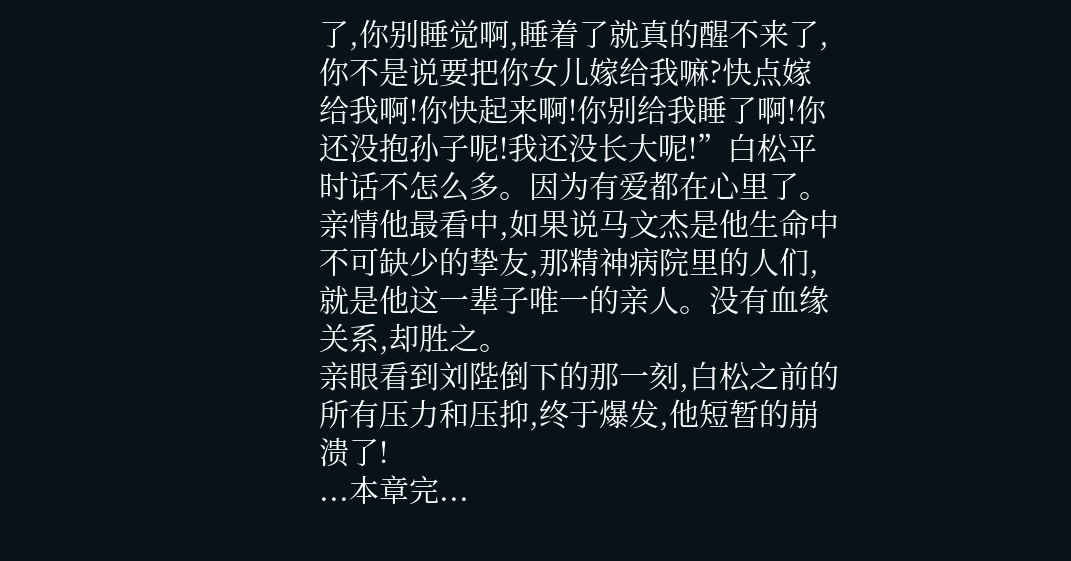了,你别睡觉啊,睡着了就真的醒不来了,你不是说要把你女儿嫁给我嘛?快点嫁给我啊!你快起来啊!你别给我睡了啊!你还没抱孙子呢!我还没长大呢!”白松平时话不怎么多。因为有爱都在心里了。
亲情他最看中,如果说马文杰是他生命中不可缺少的挚友,那精神病院里的人们,就是他这一辈子唯一的亲人。没有血缘关系,却胜之。
亲眼看到刘陛倒下的那一刻,白松之前的所有压力和压抑,终于爆发,他短暂的崩溃了!
...本章完...